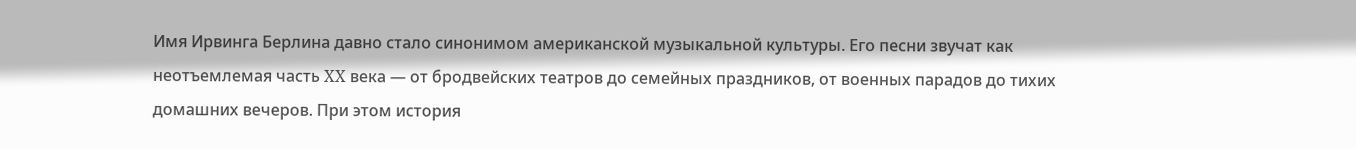Имя Ирвинга Берлина давно стало синонимом американской музыкальной культуры. Его песни звучат как неотъемлемая часть XX века — от бродвейских театров до семейных праздников, от военных парадов до тихих домашних вечеров. При этом история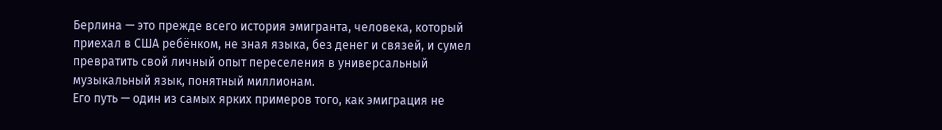Берлина — это прежде всего история эмигранта, человека, который приехал в США ребёнком, не зная языка, без денег и связей, и сумел превратить свой личный опыт переселения в универсальный музыкальный язык, понятный миллионам.
Его путь — один из самых ярких примеров того, как эмиграция не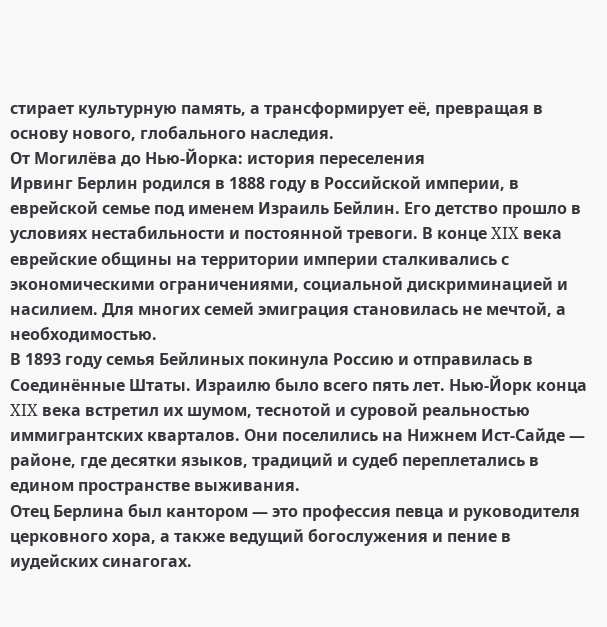стирает культурную память, а трансформирует её, превращая в основу нового, глобального наследия.
От Могилёва до Нью-Йорка: история переселения
Ирвинг Берлин родился в 1888 году в Российской империи, в еврейской семье под именем Израиль Бейлин. Его детство прошло в условиях нестабильности и постоянной тревоги. В конце XIX века еврейские общины на территории империи сталкивались с экономическими ограничениями, социальной дискриминацией и насилием. Для многих семей эмиграция становилась не мечтой, а необходимостью.
В 1893 году семья Бейлиных покинула Россию и отправилась в Соединённые Штаты. Израилю было всего пять лет. Нью-Йорк конца XIX века встретил их шумом, теснотой и суровой реальностью иммигрантских кварталов. Они поселились на Нижнем Ист-Сайде — районе, где десятки языков, традиций и судеб переплетались в едином пространстве выживания.
Отец Берлина был кантором — это профессия певца и руководителя церковного хора, а также ведущий богослужения и пение в иудейских синагогах.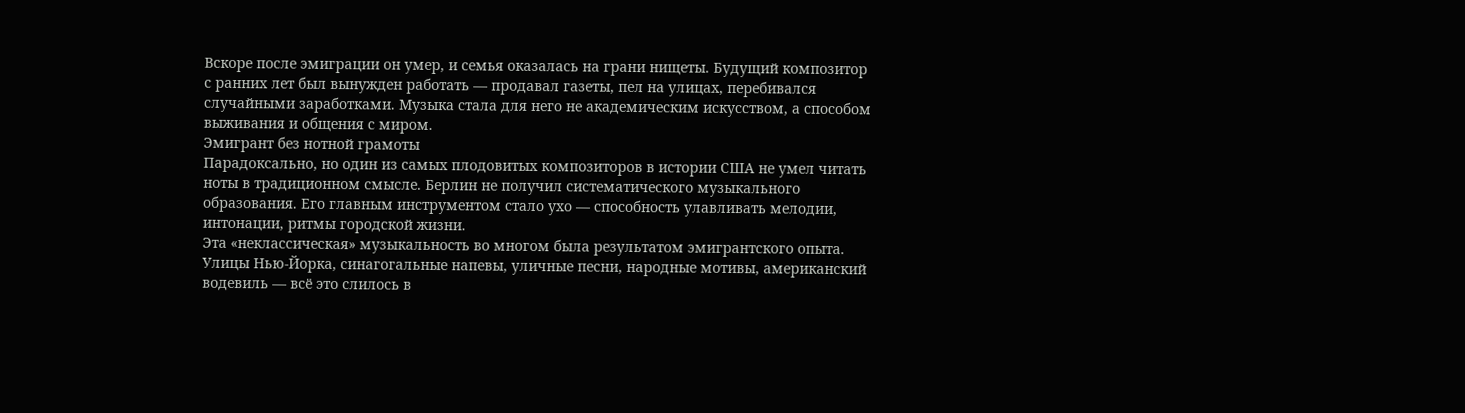Вскоре после эмиграции он умер, и семья оказалась на грани нищеты. Будущий композитор с ранних лет был вынужден работать — продавал газеты, пел на улицах, перебивался случайными заработками. Музыка стала для него не академическим искусством, а способом выживания и общения с миром.
Эмигрант без нотной грамоты
Парадоксально, но один из самых плодовитых композиторов в истории США не умел читать ноты в традиционном смысле. Берлин не получил систематического музыкального образования. Его главным инструментом стало ухо — способность улавливать мелодии, интонации, ритмы городской жизни.
Эта «неклассическая» музыкальность во многом была результатом эмигрантского опыта. Улицы Нью-Йорка, синагогальные напевы, уличные песни, народные мотивы, американский водевиль — всё это слилось в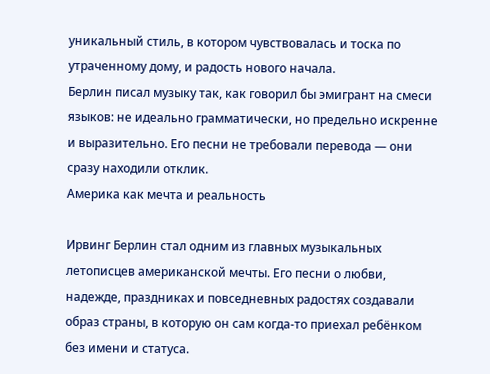уникальный стиль, в котором чувствовалась и тоска по утраченному дому, и радость нового начала.
Берлин писал музыку так, как говорил бы эмигрант на смеси языков: не идеально грамматически, но предельно искренне и выразительно. Его песни не требовали перевода — они сразу находили отклик.
Америка как мечта и реальность

Ирвинг Берлин стал одним из главных музыкальных летописцев американской мечты. Его песни о любви, надежде, праздниках и повседневных радостях создавали образ страны, в которую он сам когда-то приехал ребёнком без имени и статуса.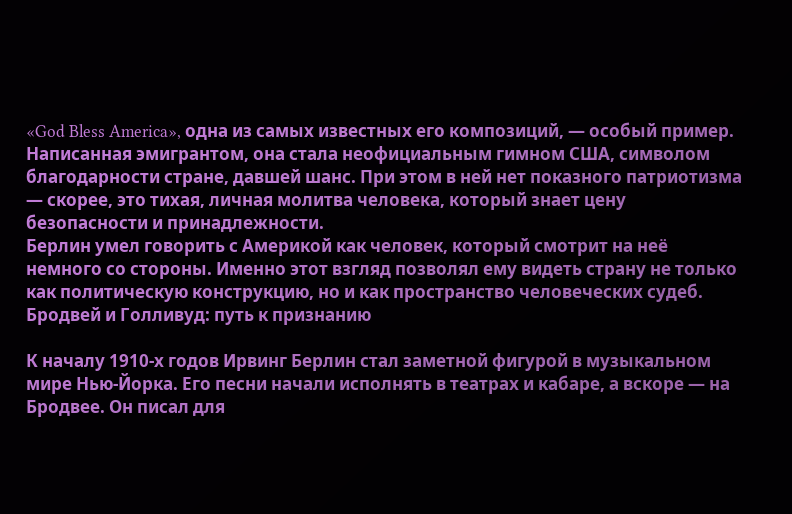«God Bless America», одна из самых известных его композиций, — особый пример. Написанная эмигрантом, она стала неофициальным гимном США, символом благодарности стране, давшей шанс. При этом в ней нет показного патриотизма — скорее, это тихая, личная молитва человека, который знает цену безопасности и принадлежности.
Берлин умел говорить с Америкой как человек, который смотрит на неё немного со стороны. Именно этот взгляд позволял ему видеть страну не только как политическую конструкцию, но и как пространство человеческих судеб.
Бродвей и Голливуд: путь к признанию

К началу 1910-х годов Ирвинг Берлин стал заметной фигурой в музыкальном мире Нью-Йорка. Его песни начали исполнять в театрах и кабаре, а вскоре — на Бродвее. Он писал для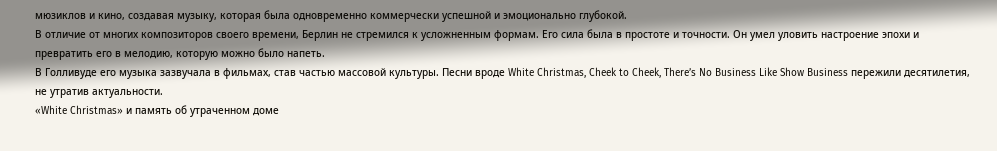мюзиклов и кино, создавая музыку, которая была одновременно коммерчески успешной и эмоционально глубокой.
В отличие от многих композиторов своего времени, Берлин не стремился к усложненным формам. Его сила была в простоте и точности. Он умел уловить настроение эпохи и превратить его в мелодию, которую можно было напеть.
В Голливуде его музыка зазвучала в фильмах, став частью массовой культуры. Песни вроде White Christmas, Cheek to Cheek, There’s No Business Like Show Business пережили десятилетия, не утратив актуальности.
«White Christmas» и память об утраченном доме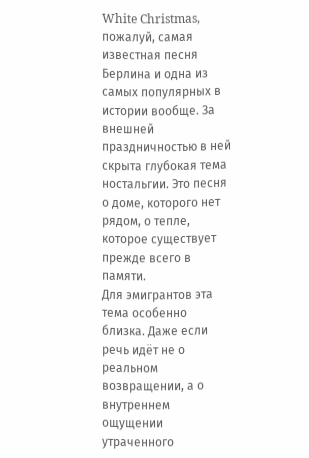White Christmas, пожалуй, самая известная песня Берлина и одна из самых популярных в истории вообще. За внешней праздничностью в ней скрыта глубокая тема ностальгии. Это песня о доме, которого нет рядом, о тепле, которое существует прежде всего в памяти.
Для эмигрантов эта тема особенно близка. Даже если речь идёт не о реальном возвращении, а о внутреннем ощущении утраченного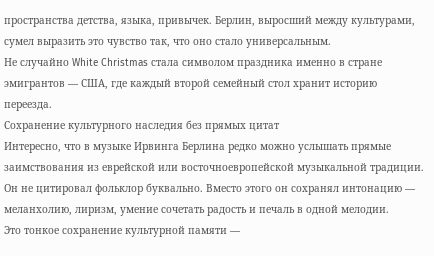пространства детства, языка, привычек. Берлин, выросший между культурами, сумел выразить это чувство так, что оно стало универсальным.
Не случайно White Christmas стала символом праздника именно в стране эмигрантов — США, где каждый второй семейный стол хранит историю переезда.
Сохранение культурного наследия без прямых цитат
Интересно, что в музыке Ирвинга Берлина редко можно услышать прямые заимствования из еврейской или восточноевропейской музыкальной традиции. Он не цитировал фольклор буквально. Вместо этого он сохранял интонацию — меланхолию, лиризм, умение сочетать радость и печаль в одной мелодии.
Это тонкое сохранение культурной памяти —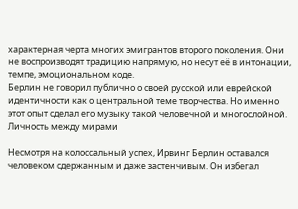характерная черта многих эмигрантов второго поколения. Они не воспроизводят традицию напрямую, но несут её в интонации, темпе, эмоциональном коде.
Берлин не говорил публично о своей русской или еврейской идентичности как о центральной теме творчества. Но именно этот опыт сделал его музыку такой человечной и многослойной.
Личность между мирами

Несмотря на колоссальный успех, Ирвинг Берлин оставался человеком сдержанным и даже застенчивым. Он избегал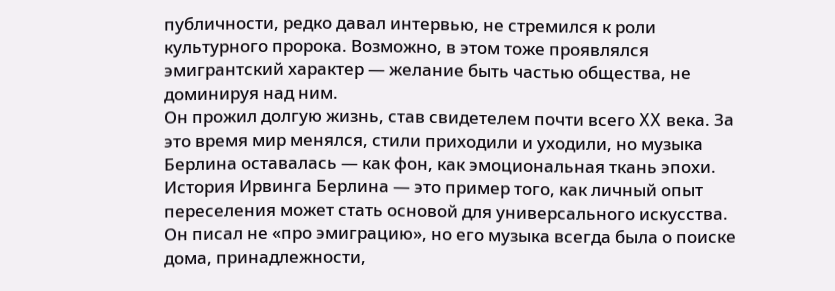публичности, редко давал интервью, не стремился к роли культурного пророка. Возможно, в этом тоже проявлялся эмигрантский характер — желание быть частью общества, не доминируя над ним.
Он прожил долгую жизнь, став свидетелем почти всего XX века. За это время мир менялся, стили приходили и уходили, но музыка Берлина оставалась — как фон, как эмоциональная ткань эпохи.
История Ирвинга Берлина — это пример того, как личный опыт переселения может стать основой для универсального искусства. Он писал не «про эмиграцию», но его музыка всегда была о поиске дома, принадлежности,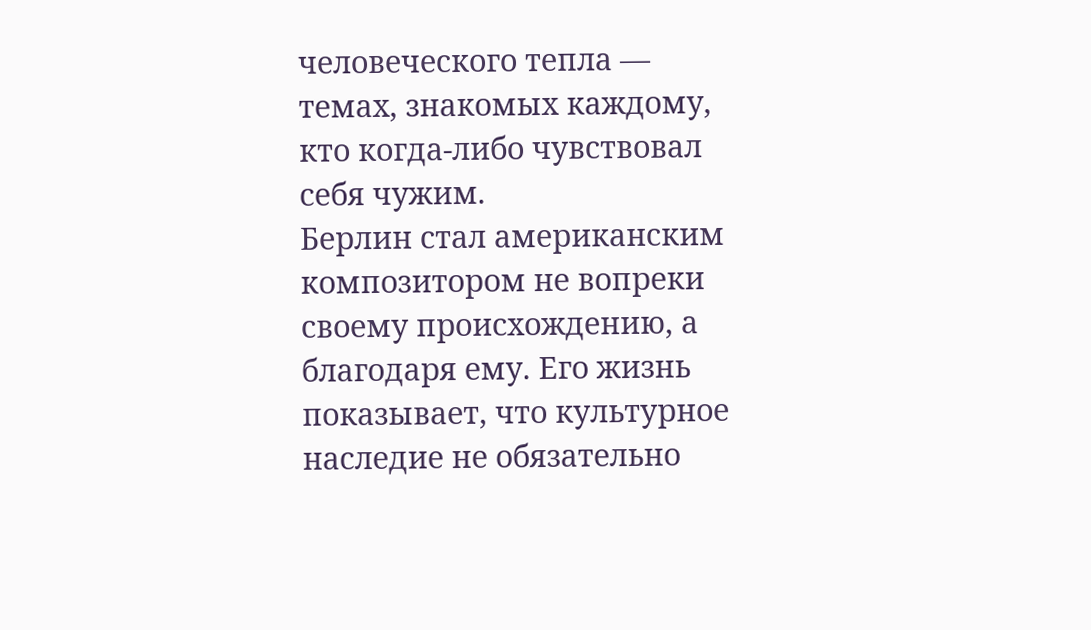человеческого тепла — темах, знакомых каждому, кто когда-либо чувствовал себя чужим.
Берлин стал американским композитором не вопреки своему происхождению, а благодаря ему. Его жизнь показывает, что культурное наследие не обязательно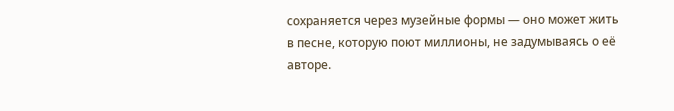сохраняется через музейные формы — оно может жить в песне, которую поют миллионы, не задумываясь о её авторе.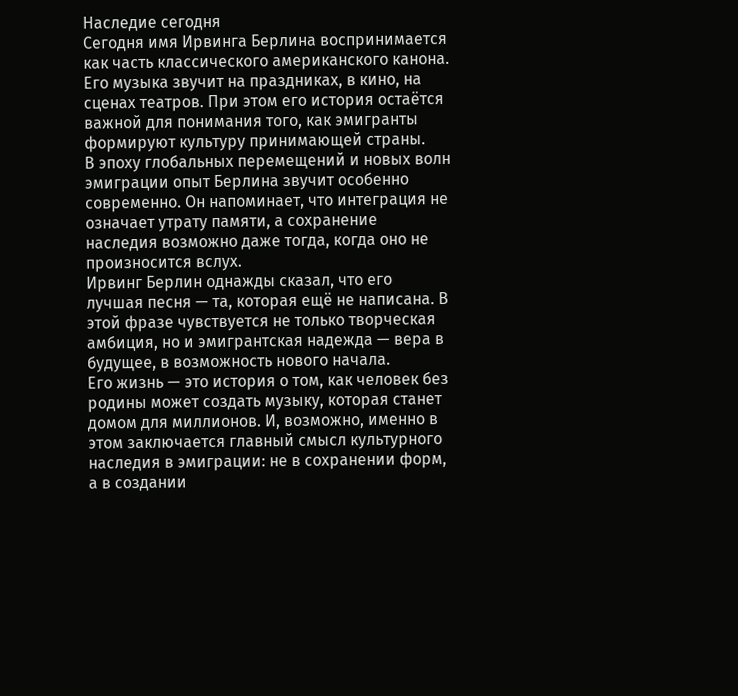Наследие сегодня
Сегодня имя Ирвинга Берлина воспринимается как часть классического американского канона. Его музыка звучит на праздниках, в кино, на сценах театров. При этом его история остаётся важной для понимания того, как эмигранты формируют культуру принимающей страны.
В эпоху глобальных перемещений и новых волн эмиграции опыт Берлина звучит особенно современно. Он напоминает, что интеграция не означает утрату памяти, а сохранение наследия возможно даже тогда, когда оно не произносится вслух.
Ирвинг Берлин однажды сказал, что его лучшая песня — та, которая ещё не написана. В этой фразе чувствуется не только творческая амбиция, но и эмигрантская надежда — вера в будущее, в возможность нового начала.
Его жизнь — это история о том, как человек без родины может создать музыку, которая станет домом для миллионов. И, возможно, именно в этом заключается главный смысл культурного наследия в эмиграции: не в сохранении форм, а в создании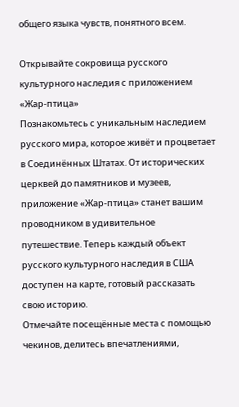общего языка чувств, понятного всем.

Открывайте сокровища русского культурного наследия с приложением «Жар-птица»
Познакомьтесь с уникальным наследием русского мира, которое живёт и процветает в Соединённых Штатах. От исторических церквей до памятников и музеев, приложение «Жар-птица» станет вашим проводником в удивительное путешествие. Теперь каждый объект русского культурного наследия в США доступен на карте, готовый рассказать свою историю.
Отмечайте посещённые места с помощью чекинов, делитесь впечатлениями,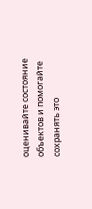оценивайте состояние объектов и помогайте сохранять это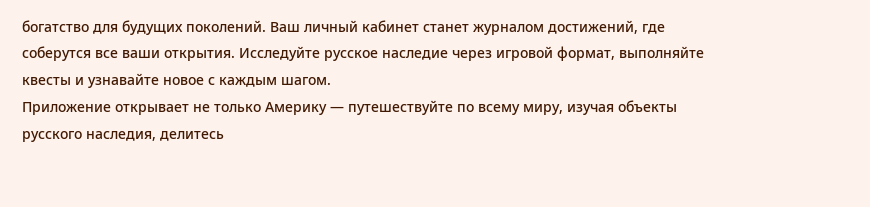богатство для будущих поколений. Ваш личный кабинет станет журналом достижений, где соберутся все ваши открытия. Исследуйте русское наследие через игровой формат, выполняйте квесты и узнавайте новое с каждым шагом.
Приложение открывает не только Америку — путешествуйте по всему миру, изучая объекты русского наследия, делитесь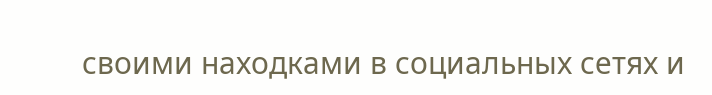своими находками в социальных сетях и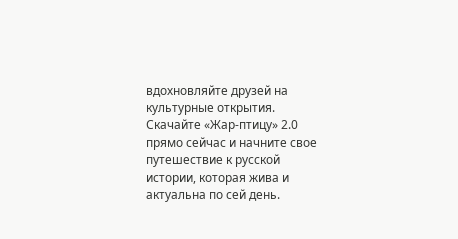вдохновляйте друзей на культурные открытия.
Скачайте «Жар-птицу» 2.0 прямо сейчас и начните свое путешествие к русской истории, которая жива и актуальна по сей день.